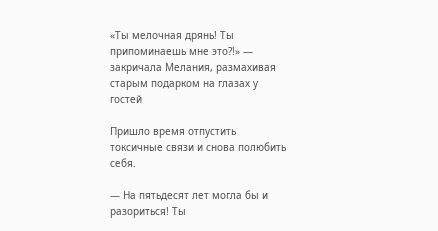«Ты мелочная дрянь! Ты припоминаешь мне это?!» — закричала Мелания, размахивая старым подарком на глазах у гостей

Пришло время отпустить токсичные связи и снова полюбить себя.

— На пятьдесят лет могла бы и разориться! Ты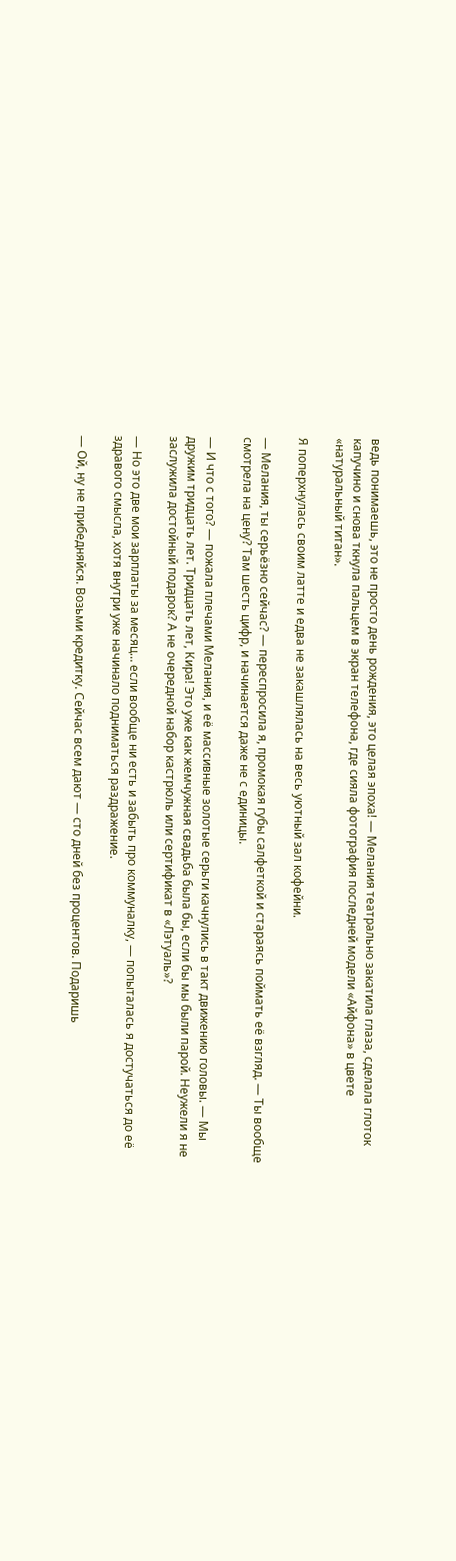ведь понимаешь, это не просто день рождения, это целая эпоха! — Мелания театрально закатила глаза, сделала глоток капучино и снова ткнула пальцем в экран телефона, где сияла фотография последней модели «Айфона» в цвете «натуральный титан».

Я поперхнулась своим латте и едва не закашлялась на весь уютный зал кофейни.

— Мелания, ты серьёзно сейчас? — переспросила я, промокая губы салфеткой и стараясь поймать её взгляд. — Ты вообще смотрела на цену? Там шесть цифр, и начинается даже не с единицы.

— И что с того? — пожала плечами Мелания, и её массивные золотые серьги качнулись в такт движению головы. — Мы дружим тридцать лет. Тридцать лет, Кира! Это уже как жемчужная свадьба была бы, если бы мы были парой. Неужели я не заслужила достойный подарок? А не очередной набор кастрюль или сертификат в «Лэтуаль»?

— Но это две мои зарплаты за месяц… если вообще ни есть и забыть про коммуналку, — попыталась я достучаться до её здравого смысла, хотя внутри уже начинало подниматься раздражение.

— Ой, ну не прибедняйся. Возьми кредитку. Сейчас всем дают — сто дней без процентов. Подаришь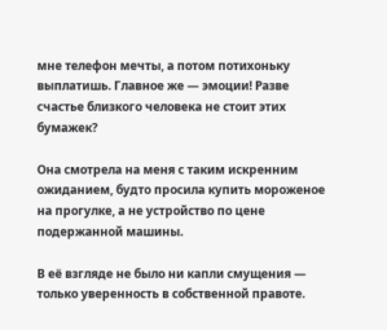мне телефон мечты, а потом потихоньку выплатишь. Главное же — эмоции! Разве счастье близкого человека не стоит этих бумажек?

Она смотрела на меня с таким искренним ожиданием, будто просила купить мороженое на прогулке, а не устройство по цене подержанной машины.

В её взгляде не было ни капли смущения — только уверенность в собственной правоте.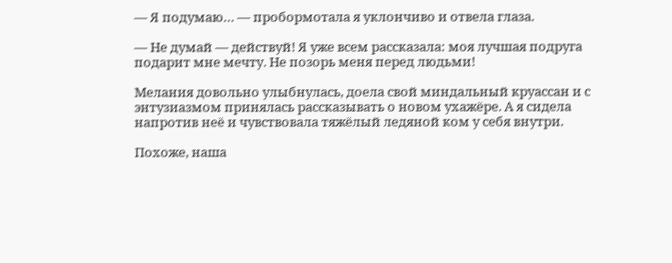— Я подумаю… — пробормотала я уклончиво и отвела глаза.

— Не думай — действуй! Я уже всем рассказала: моя лучшая подруга подарит мне мечту. Не позорь меня перед людьми!

Мелания довольно улыбнулась, доела свой миндальный круассан и с энтузиазмом принялась рассказывать о новом ухажёре. А я сидела напротив неё и чувствовала тяжёлый ледяной ком у себя внутри.

Похоже, наша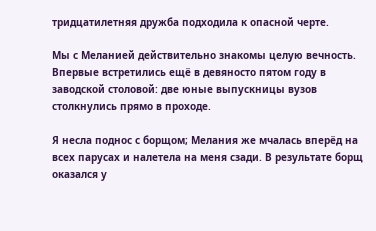тридцатилетняя дружба подходила к опасной черте.

Мы с Меланией действительно знакомы целую вечность. Впервые встретились ещё в девяносто пятом году в заводской столовой: две юные выпускницы вузов столкнулись прямо в проходе.

Я несла поднос с борщом; Мелания же мчалась вперёд на всех парусах и налетела на меня сзади. В результате борщ оказался у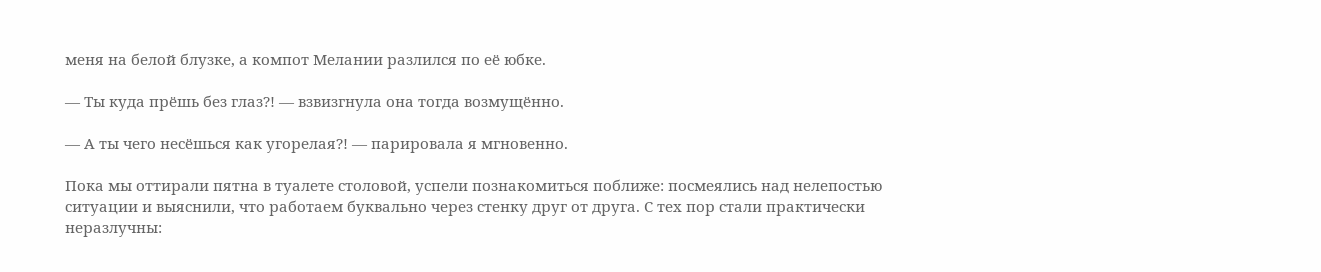меня на белой блузке, а компот Мелании разлился по её юбке.

— Ты куда прёшь без глаз?! — взвизгнула она тогда возмущённо.

— А ты чего несёшься как угорелая?! — парировала я мгновенно.

Пока мы оттирали пятна в туалете столовой, успели познакомиться поближе: посмеялись над нелепостью ситуации и выяснили, что работаем буквально через стенку друг от друга. С тех пор стали практически неразлучны: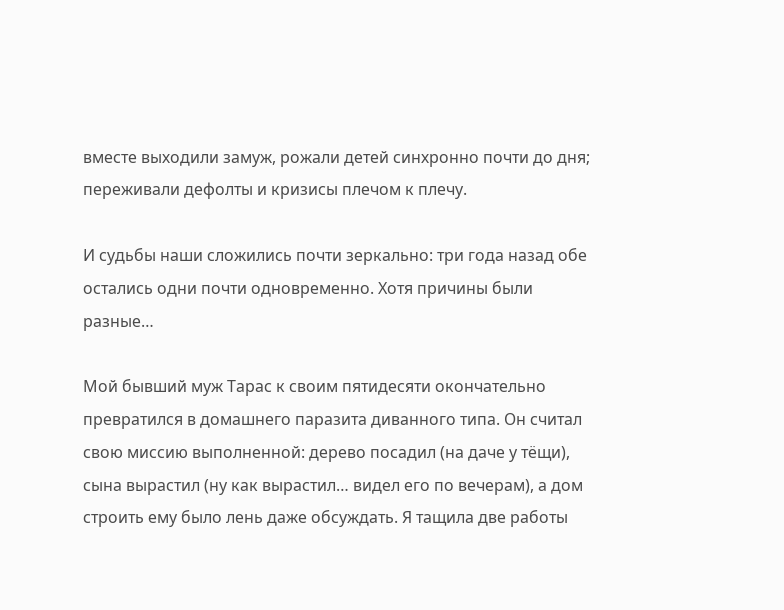вместе выходили замуж, рожали детей синхронно почти до дня; переживали дефолты и кризисы плечом к плечу.

И судьбы наши сложились почти зеркально: три года назад обе остались одни почти одновременно. Хотя причины были разные…

Мой бывший муж Тарас к своим пятидесяти окончательно превратился в домашнего паразита диванного типа. Он считал свою миссию выполненной: дерево посадил (на даче у тёщи), сына вырастил (ну как вырастил… видел его по вечерам), а дом строить ему было лень даже обсуждать. Я тащила две работы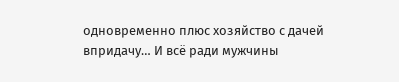одновременно плюс хозяйство с дачей впридачу… И всё ради мужчины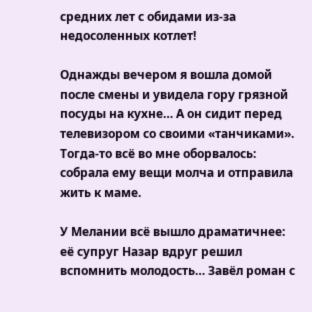средних лет с обидами из-за недосоленных котлет!

Однажды вечером я вошла домой после смены и увидела гору грязной посуды на кухне… А он сидит перед телевизором со своими «танчиками». Тогда-то всё во мне оборвалось: собрала ему вещи молча и отправила жить к маме.

У Мелании всё вышло драматичнее: её супруг Назар вдруг решил вспомнить молодость… Завёл роман с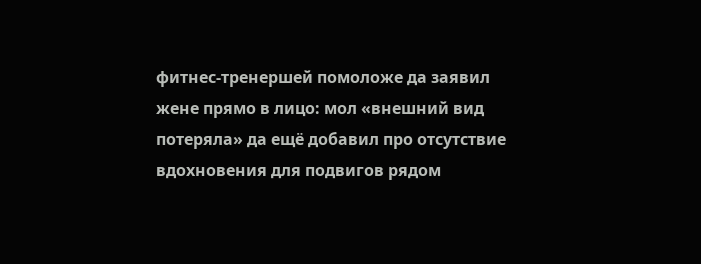фитнес-тренершей помоложе да заявил жене прямо в лицо: мол «внешний вид потеряла» да ещё добавил про отсутствие вдохновения для подвигов рядом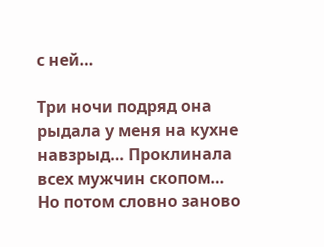с ней…

Три ночи подряд она рыдала у меня на кухне навзрыд… Проклинала всех мужчин скопом… Но потом словно заново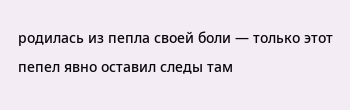родилась из пепла своей боли — только этот пепел явно оставил следы там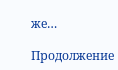же…

Продолжение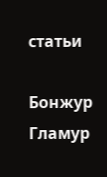статьи

Бонжур Гламур